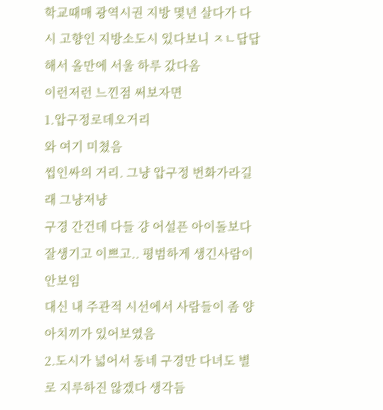학교때매 광역시권 지방 몇년 살다가 다시 고향인 지방소도시 있다보니 ㅈㄴ답답해서 올만에 서울 하루 갔다옴
이런저런 느낀점 써보자면
1.압구정로데오거리
와 여기 미쳤음
씹인싸의 거리. 그냥 압구정 번화가라길래 그냥저냥
구경 간건데 다들 걍 어설픈 아이돌보다
잘생기고 이쁘고.. 평범하게 생긴사람이 안보임
대신 내 주관적 시선에서 사람들이 좀 양아치끼가 있어보였음
2.도시가 넓어서 동네 구경만 다녀도 별로 지루하진 않겠다 생각듬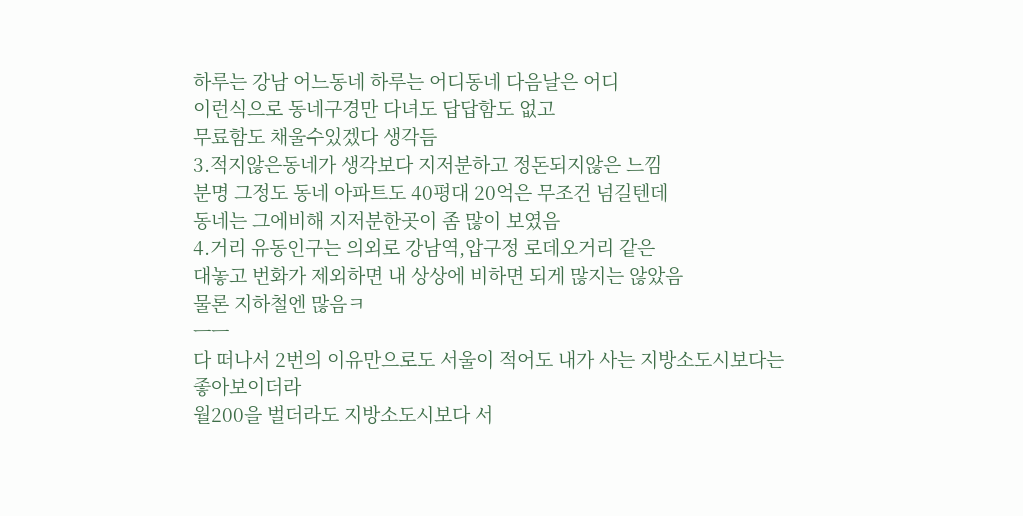하루는 강남 어느동네 하루는 어디동네 다음날은 어디
이런식으로 동네구경만 다녀도 답답함도 없고
무료함도 채울수있겠다 생각듬
3.적지않은동네가 생각보다 지저분하고 정돈되지않은 느낌
분명 그정도 동네 아파트도 40평대 20억은 무조건 넘길텐데
동네는 그에비해 지저분한곳이 좀 많이 보였음
4.거리 유동인구는 의외로 강남역,압구정 로데오거리 같은
대놓고 번화가 제외하면 내 상상에 비하면 되게 많지는 않았음
물론 지하철엔 많음ㅋ
ㅡㅡ
다 떠나서 2번의 이유만으로도 서울이 적어도 내가 사는 지방소도시보다는 좋아보이더라
월200을 벌더라도 지방소도시보다 서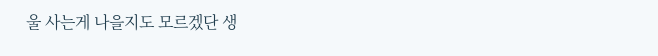울 사는게 나을지도 모르겠단 생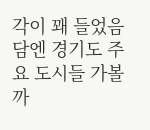각이 꽤 들었음
담엔 경기도 주요 도시들 가볼까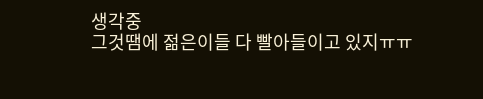생각중
그것땜에 젊은이들 다 빨아들이고 있지ㅠㅠ